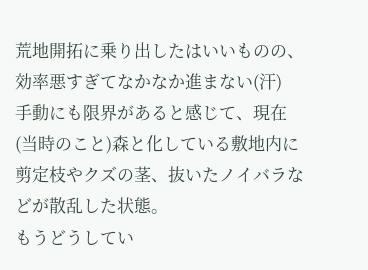荒地開拓に乗り出したはいいものの、効率悪すぎてなかなか進まない(汗)
手動にも限界があると感じて、現在(当時のこと)森と化している敷地内に剪定枝やクズの茎、抜いたノイバラなどが散乱した状態。
もうどうしてい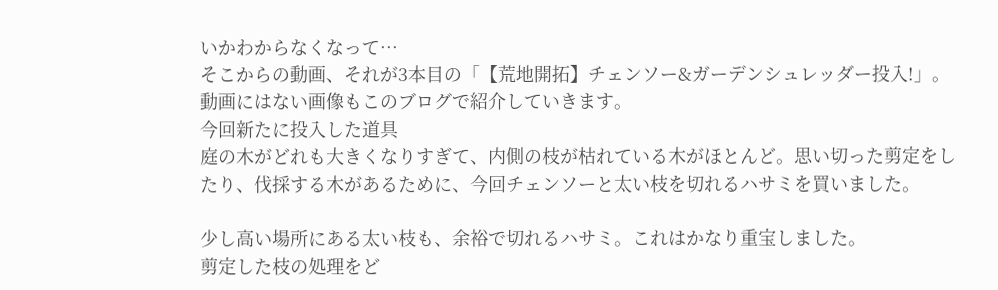いかわからなくなって…
そこからの動画、それが3本目の「【荒地開拓】チェンソー&ガーデンシュレッダー投入!」。
動画にはない画像もこのブログで紹介していきます。
今回新たに投入した道具
庭の木がどれも大きくなりすぎて、内側の枝が枯れている木がほとんど。思い切った剪定をしたり、伐採する木があるために、今回チェンソーと太い枝を切れるハサミを買いました。

少し高い場所にある太い枝も、余裕で切れるハサミ。これはかなり重宝しました。
剪定した枝の処理をど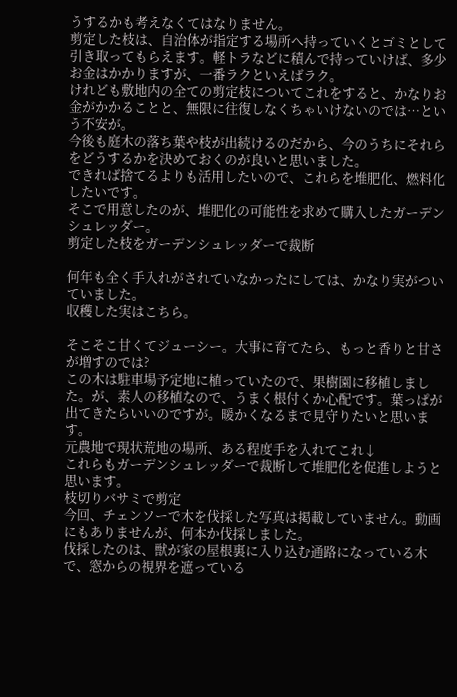うするかも考えなくてはなりません。
剪定した枝は、自治体が指定する場所へ持っていくとゴミとして引き取ってもらえます。軽トラなどに積んで持っていけば、多少お金はかかりますが、一番ラクといえばラク。
けれども敷地内の全ての剪定枝についてこれをすると、かなりお金がかかることと、無限に往復しなくちゃいけないのでは…という不安が。
今後も庭木の落ち葉や枝が出続けるのだから、今のうちにそれらをどうするかを決めておくのが良いと思いました。
できれば捨てるよりも活用したいので、これらを堆肥化、燃料化したいです。
そこで用意したのが、堆肥化の可能性を求めて購入したガーデンシュレッダー。
剪定した枝をガーデンシュレッダーで裁断

何年も全く手入れがされていなかったにしては、かなり実がついていました。
収穫した実はこちら。

そこそこ甘くてジューシー。大事に育てたら、もっと香りと甘さが増すのでは?
この木は駐車場予定地に植っていたので、果樹園に移植しました。が、素人の移植なので、うまく根付くか心配です。葉っぱが出てきたらいいのですが。暖かくなるまで見守りたいと思います。
元農地で現状荒地の場所、ある程度手を入れてこれ↓
これらもガーデンシュレッダーで裁断して堆肥化を促進しようと思います。
枝切りバサミで剪定
今回、チェンソーで木を伐採した写真は掲載していません。動画にもありませんが、何本か伐採しました。
伐採したのは、獣が家の屋根裏に入り込む通路になっている木で、窓からの視界を遮っている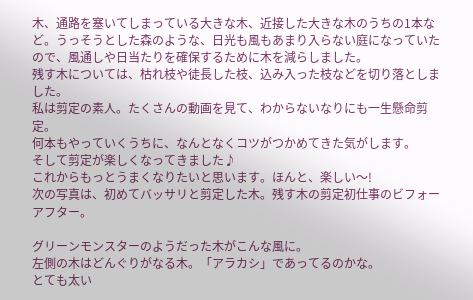木、通路を塞いてしまっている大きな木、近接した大きな木のうちの1本など。うっそうとした森のような、日光も風もあまり入らない庭になっていたので、風通しや日当たりを確保するために木を減らしました。
残す木については、枯れ枝や徒長した枝、込み入った枝などを切り落としました。
私は剪定の素人。たくさんの動画を見て、わからないなりにも一生懸命剪定。
何本もやっていくうちに、なんとなくコツがつかめてきた気がします。
そして剪定が楽しくなってきました♪
これからもっとうまくなりたいと思います。ほんと、楽しい〜!
次の写真は、初めてバッサリと剪定した木。残す木の剪定初仕事のビフォーアフター。

グリーンモンスターのようだった木がこんな風に。
左側の木はどんぐりがなる木。「アラカシ」であってるのかな。
とても太い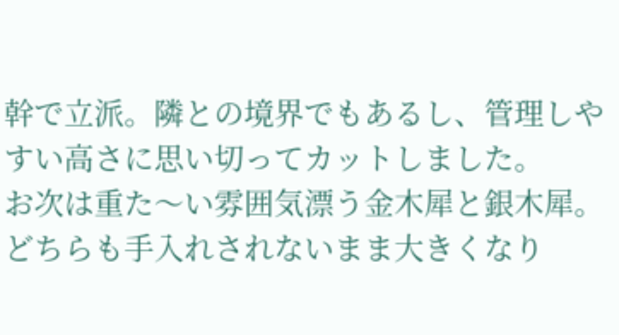幹で立派。隣との境界でもあるし、管理しやすい高さに思い切ってカットしました。
お次は重た〜い雰囲気漂う金木犀と銀木犀。
どちらも手入れされないまま大きくなり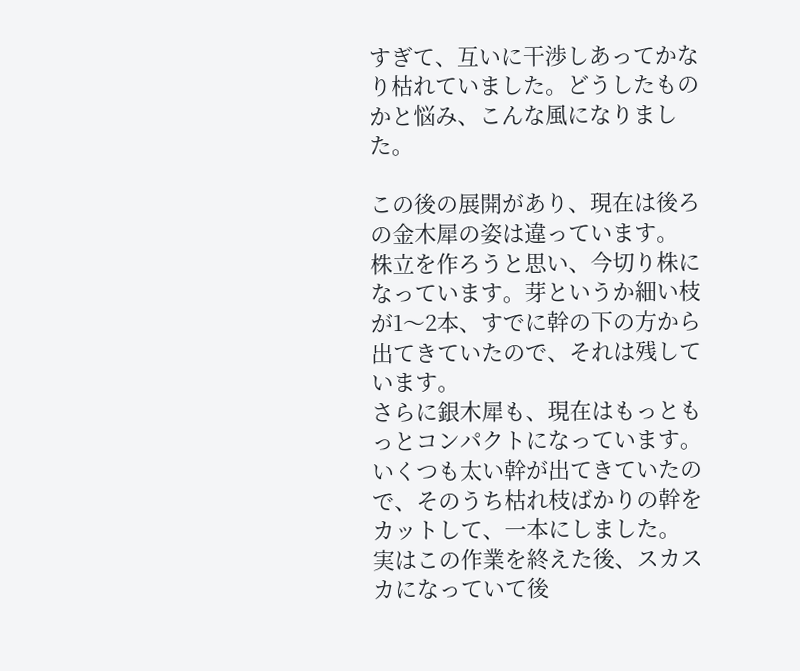すぎて、互いに干渉しあってかなり枯れていました。どうしたものかと悩み、こんな風になりました。

この後の展開があり、現在は後ろの金木犀の姿は違っています。
株立を作ろうと思い、今切り株になっています。芽というか細い枝が1〜2本、すでに幹の下の方から出てきていたので、それは残しています。
さらに銀木犀も、現在はもっともっとコンパクトになっています。いくつも太い幹が出てきていたので、そのうち枯れ枝ばかりの幹をカットして、一本にしました。
実はこの作業を終えた後、スカスカになっていて後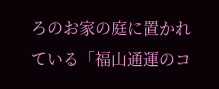ろのお家の庭に置かれている「福山通運のコ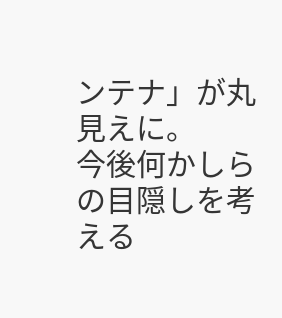ンテナ」が丸見えに。
今後何かしらの目隠しを考える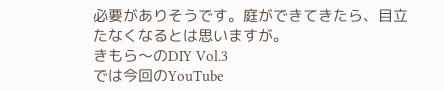必要がありそうです。庭ができてきたら、目立たなくなるとは思いますが。
きもら〜のDIY Vol.3
では今回のYouTube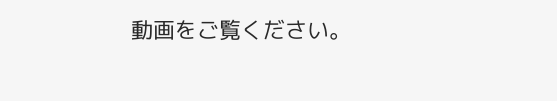動画をご覧ください。